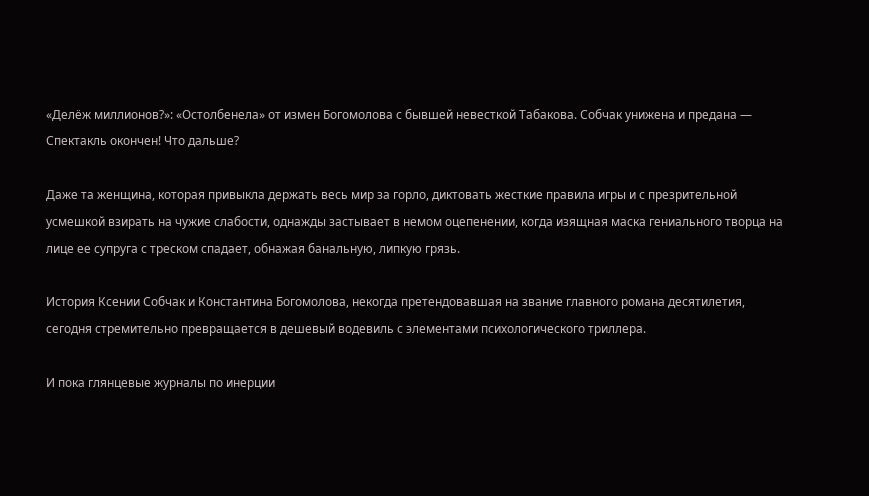«Делёж миллионов?»: «Остолбенела» от измен Богомолова с бывшей невесткой Табакова. Собчак унижена и предана — Спектакль окончен! Что дальше?

Даже та женщина, которая привыкла держать весь мир за горло, диктовать жесткие правила игры и с презрительной усмешкой взирать на чужие слабости, однажды застывает в немом оцепенении, когда изящная маска гениального творца на лице ее супруга с треском спадает, обнажая банальную, липкую грязь.

История Ксении Собчак и Константина Богомолова, некогда претендовавшая на звание главного романа десятилетия, сегодня стремительно превращается в дешевый водевиль с элементами психологического триллера.

И пока глянцевые журналы по инерции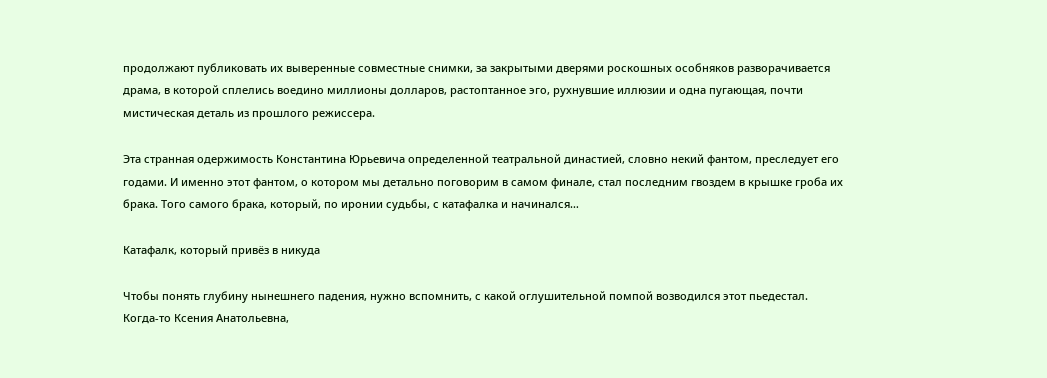продолжают публиковать их выверенные совместные снимки, за закрытыми дверями роскошных особняков разворачивается драма, в которой сплелись воедино миллионы долларов, растоптанное эго, рухнувшие иллюзии и одна пугающая, почти мистическая деталь из прошлого режиссера.

Эта странная одержимость Константина Юрьевича определенной театральной династией, словно некий фантом, преследует его годами. И именно этот фантом, о котором мы детально поговорим в самом финале, стал последним гвоздем в крышке гроба их брака. Того самого брака, который, по иронии судьбы, с катафалка и начинался…

Катафалк, который привёз в никуда

Чтобы понять глубину нынешнего падения, нужно вспомнить, с какой оглушительной помпой возводился этот пьедестал. Когда-то Ксения Анатольевна,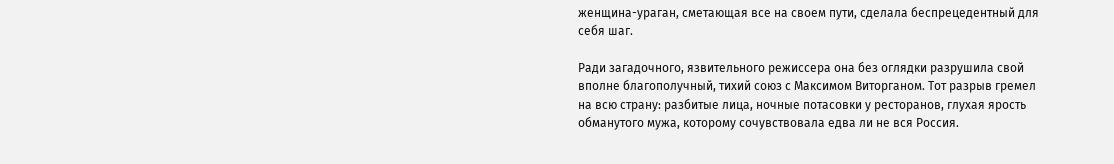женщина-ураган, сметающая все на своем пути, сделала беспрецедентный для себя шаг.

Ради загадочного, язвительного режиссера она без оглядки разрушила свой вполне благополучный, тихий союз с Максимом Виторганом. Тот разрыв гремел на всю страну: разбитые лица, ночные потасовки у ресторанов, глухая ярость обманутого мужа, которому сочувствовала едва ли не вся Россия.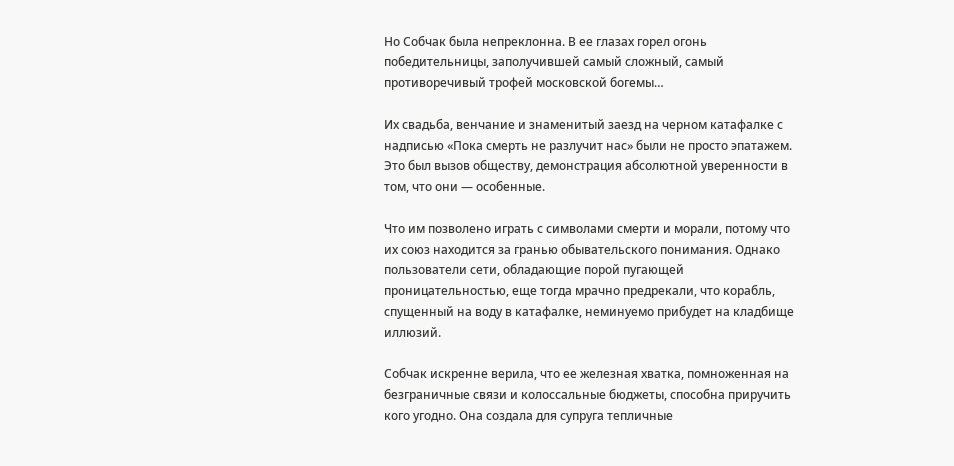Но Собчак была непреклонна. В ее глазах горел огонь победительницы, заполучившей самый сложный, самый противоречивый трофей московской богемы…

Их свадьба, венчание и знаменитый заезд на черном катафалке с надписью «Пока смерть не разлучит нас» были не просто эпатажем. Это был вызов обществу, демонстрация абсолютной уверенности в том, что они — особенные.

Что им позволено играть с символами смерти и морали, потому что их союз находится за гранью обывательского понимания. Однако пользователи сети, обладающие порой пугающей проницательностью, еще тогда мрачно предрекали, что корабль, спущенный на воду в катафалке, неминуемо прибудет на кладбище иллюзий.

Собчак искренне верила, что ее железная хватка, помноженная на безграничные связи и колоссальные бюджеты, способна приручить кого угодно. Она создала для супруга тепличные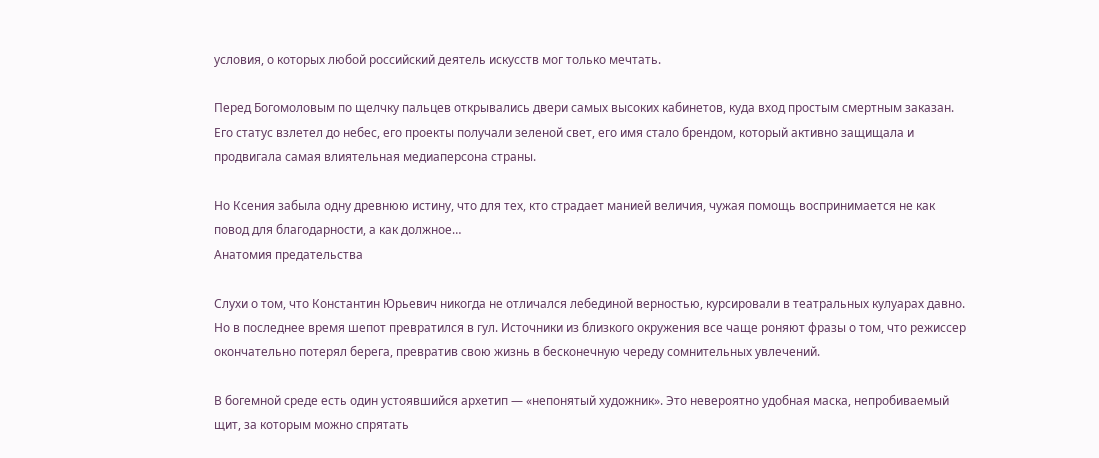условия, о которых любой российский деятель искусств мог только мечтать.

Перед Богомоловым по щелчку пальцев открывались двери самых высоких кабинетов, куда вход простым смертным заказан. Его статус взлетел до небес, его проекты получали зеленой свет, его имя стало брендом, который активно защищала и продвигала самая влиятельная медиаперсона страны.

Но Ксения забыла одну древнюю истину, что для тех, кто страдает манией величия, чужая помощь воспринимается не как повод для благодарности, а как должное…
Анатомия предательства

Слухи о том, что Константин Юрьевич никогда не отличался лебединой верностью, курсировали в театральных кулуарах давно. Но в последнее время шепот превратился в гул. Источники из близкого окружения все чаще роняют фразы о том, что режиссер окончательно потерял берега, превратив свою жизнь в бесконечную череду сомнительных увлечений.

В богемной среде есть один устоявшийся архетип — «непонятый художник». Это невероятно удобная маска, непробиваемый щит, за которым можно спрятать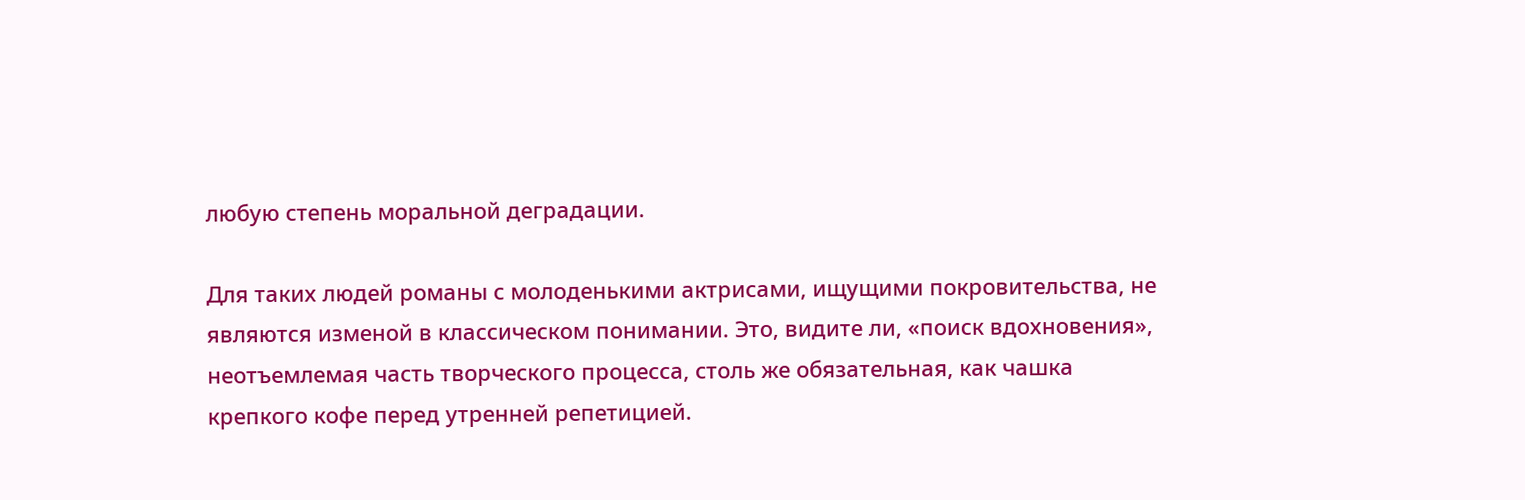любую степень моральной деградации.

Для таких людей романы с молоденькими актрисами, ищущими покровительства, не являются изменой в классическом понимании. Это, видите ли, «поиск вдохновения», неотъемлемая часть творческого процесса, столь же обязательная, как чашка крепкого кофе перед утренней репетицией.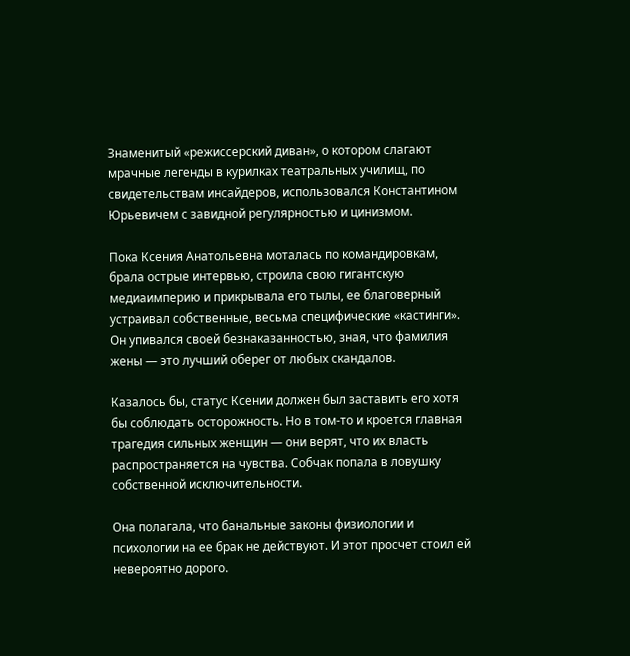Знаменитый «режиссерский диван», о котором слагают мрачные легенды в курилках театральных училищ, по свидетельствам инсайдеров, использовался Константином Юрьевичем с завидной регулярностью и цинизмом.

Пока Ксения Анатольевна моталась по командировкам, брала острые интервью, строила свою гигантскую медиаимперию и прикрывала его тылы, ее благоверный устраивал собственные, весьма специфические «кастинги». Он упивался своей безнаказанностью, зная, что фамилия жены — это лучший оберег от любых скандалов.

Казалось бы, статус Ксении должен был заставить его хотя бы соблюдать осторожность. Но в том-то и кроется главная трагедия сильных женщин — они верят, что их власть распространяется на чувства. Собчак попала в ловушку собственной исключительности.

Она полагала, что банальные законы физиологии и психологии на ее брак не действуют. И этот просчет стоил ей невероятно дорого.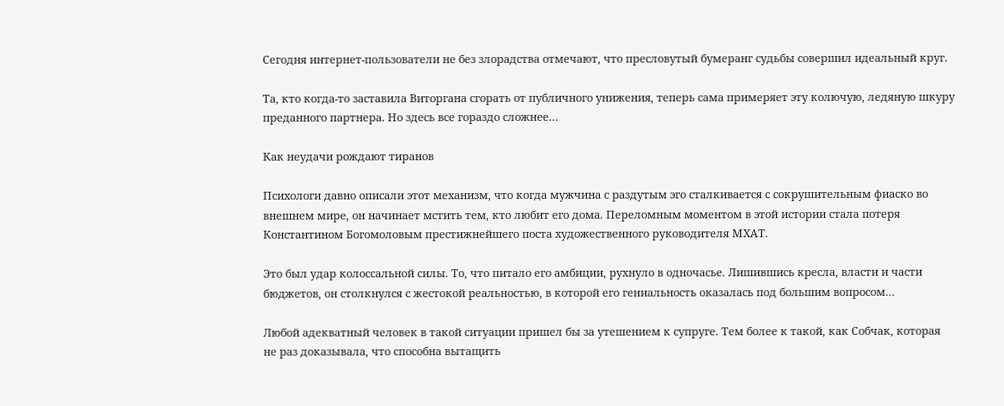Сегодня интернет-пользователи не без злорадства отмечают, что пресловутый бумеранг судьбы совершил идеальный круг.

Та, кто когда-то заставила Виторгана сгорать от публичного унижения, теперь сама примеряет эту колючую, ледяную шкуру преданного партнера. Но здесь все гораздо сложнее…

Как неудачи рождают тиранов

Психологи давно описали этот механизм, что когда мужчина с раздутым эго сталкивается с сокрушительным фиаско во внешнем мире, он начинает мстить тем, кто любит его дома. Переломным моментом в этой истории стала потеря Константином Богомоловым престижнейшего поста художественного руководителя МХАТ.

Это был удар колоссальной силы. То, что питало его амбиции, рухнуло в одночасье. Лишившись кресла, власти и части бюджетов, он столкнулся с жестокой реальностью, в которой его гениальность оказалась под большим вопросом…

Любой адекватный человек в такой ситуации пришел бы за утешением к супруге. Тем более к такой, как Собчак, которая не раз доказывала, что способна вытащить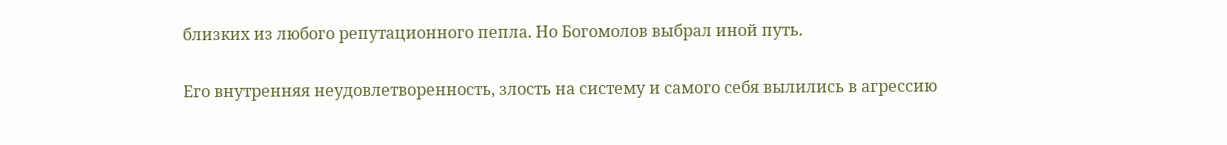близких из любого репутационного пепла. Но Богомолов выбрал иной путь.

Его внутренняя неудовлетворенность, злость на систему и самого себя вылились в агрессию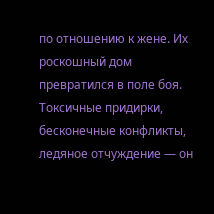по отношению к жене. Их роскошный дом превратился в поле боя. Токсичные придирки, бесконечные конфликты, ледяное отчуждение — он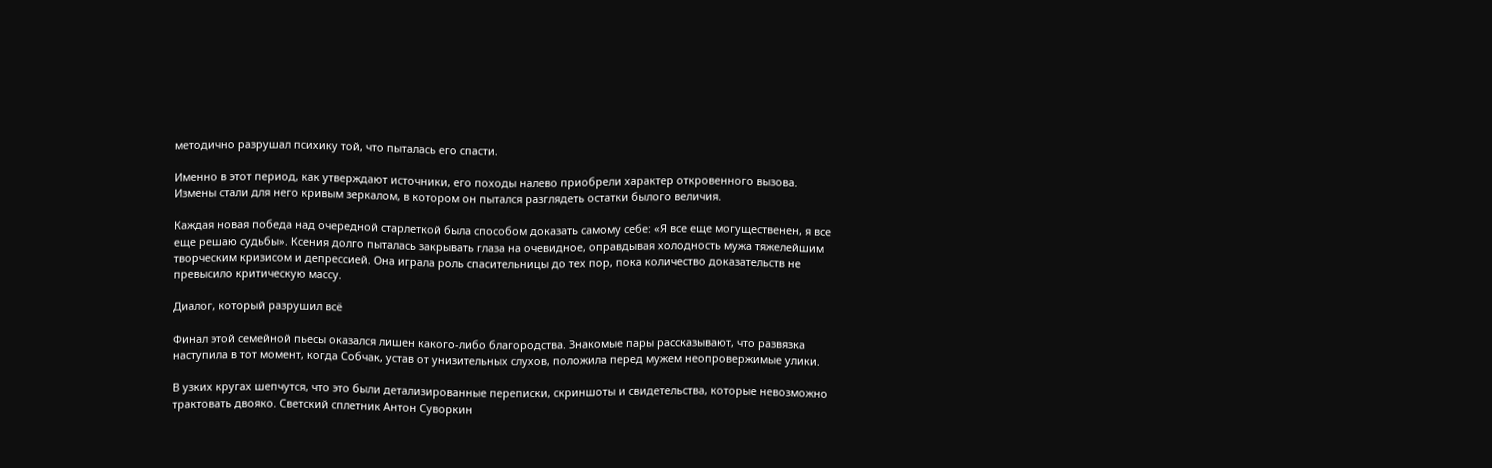методично разрушал психику той, что пыталась его спасти.

Именно в этот период, как утверждают источники, его походы налево приобрели характер откровенного вызова. Измены стали для него кривым зеркалом, в котором он пытался разглядеть остатки былого величия.

Каждая новая победа над очередной старлеткой была способом доказать самому себе: «Я все еще могущественен, я все еще решаю судьбы». Ксения долго пыталась закрывать глаза на очевидное, оправдывая холодность мужа тяжелейшим творческим кризисом и депрессией. Она играла роль спасительницы до тех пор, пока количество доказательств не превысило критическую массу.

Диалог, который разрушил всё

Финал этой семейной пьесы оказался лишен какого-либо благородства. Знакомые пары рассказывают, что развязка наступила в тот момент, когда Собчак, устав от унизительных слухов, положила перед мужем неопровержимые улики.

В узких кругах шепчутся, что это были детализированные переписки, скриншоты и свидетельства, которые невозможно трактовать двояко. Светский сплетник Антон Суворкин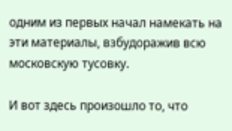одним из первых начал намекать на эти материалы, взбудоражив всю московскую тусовку.

И вот здесь произошло то, что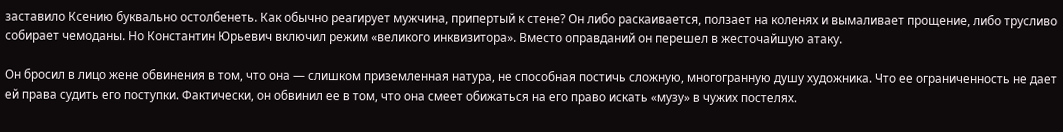заставило Ксению буквально остолбенеть. Как обычно реагирует мужчина, припертый к стене? Он либо раскаивается, ползает на коленях и вымаливает прощение, либо трусливо собирает чемоданы. Но Константин Юрьевич включил режим «великого инквизитора». Вместо оправданий он перешел в жесточайшую атаку.

Он бросил в лицо жене обвинения в том, что она — слишком приземленная натура, не способная постичь сложную, многогранную душу художника. Что ее ограниченность не дает ей права судить его поступки. Фактически, он обвинил ее в том, что она смеет обижаться на его право искать «музу» в чужих постелях.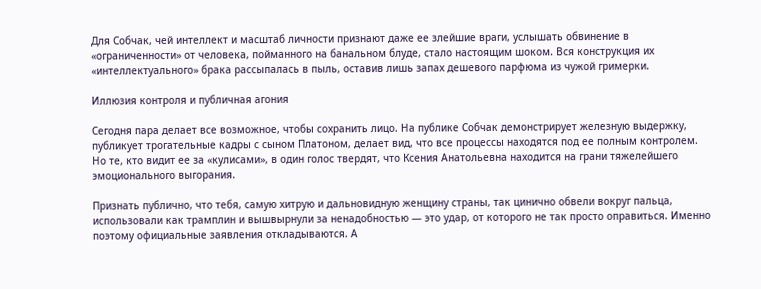Для Собчак, чей интеллект и масштаб личности признают даже ее злейшие враги, услышать обвинение в «ограниченности» от человека, пойманного на банальном блуде, стало настоящим шоком. Вся конструкция их «интеллектуального» брака рассыпалась в пыль, оставив лишь запах дешевого парфюма из чужой гримерки.

Иллюзия контроля и публичная агония

Сегодня пара делает все возможное, чтобы сохранить лицо. На публике Собчак демонстрирует железную выдержку, публикует трогательные кадры с сыном Платоном, делает вид, что все процессы находятся под ее полным контролем. Но те, кто видит ее за «кулисами», в один голос твердят, что Ксения Анатольевна находится на грани тяжелейшего эмоционального выгорания.

Признать публично, что тебя, самую хитрую и дальновидную женщину страны, так цинично обвели вокруг пальца, использовали как трамплин и вышвырнули за ненадобностью — это удар, от которого не так просто оправиться. Именно поэтому официальные заявления откладываются. А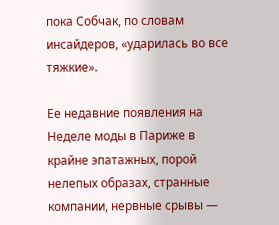пока Собчак, по словам инсайдеров, «ударилась во все тяжкие».

Ее недавние появления на Неделе моды в Париже в крайне эпатажных, порой нелепых образах, странные компании, нервные срывы —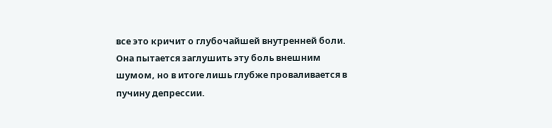все это кричит о глубочайшей внутренней боли. Она пытается заглушить эту боль внешним шумом, но в итоге лишь глубже проваливается в пучину депрессии.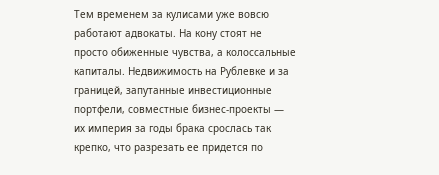Тем временем за кулисами уже вовсю работают адвокаты. На кону стоят не просто обиженные чувства, а колоссальные капиталы. Недвижимость на Рублевке и за границей, запутанные инвестиционные портфели, совместные бизнес-проекты — их империя за годы брака срослась так крепко, что разрезать ее придется по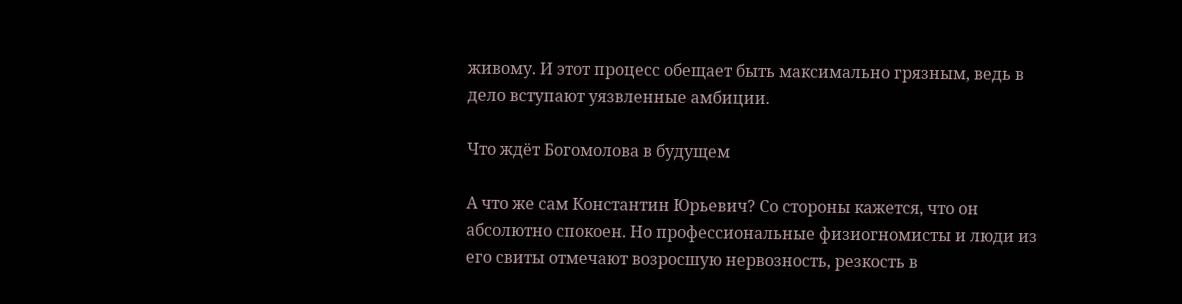живому. И этот процесс обещает быть максимально грязным, ведь в дело вступают уязвленные амбиции.

Что ждёт Богомолова в будущем

А что же сам Константин Юрьевич? Со стороны кажется, что он абсолютно спокоен. Но профессиональные физиогномисты и люди из его свиты отмечают возросшую нервозность, резкость в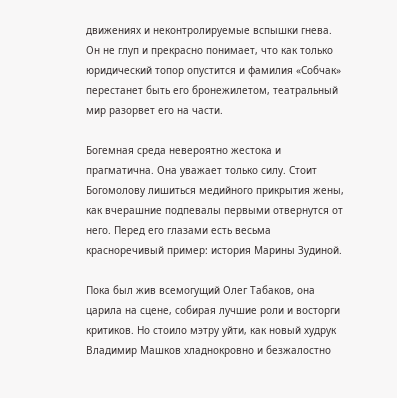движениях и неконтролируемые вспышки гнева. Он не глуп и прекрасно понимает, что как только юридический топор опустится и фамилия «Собчак» перестанет быть его бронежилетом, театральный мир разорвет его на части.

Богемная среда невероятно жестока и прагматична. Она уважает только силу. Стоит Богомолову лишиться медийного прикрытия жены, как вчерашние подпевалы первыми отвернутся от него. Перед его глазами есть весьма красноречивый пример: история Марины Зудиной.

Пока был жив всемогущий Олег Табаков, она царила на сцене, собирая лучшие роли и восторги критиков. Но стоило мэтру уйти, как новый худрук Владимир Машков хладнокровно и безжалостно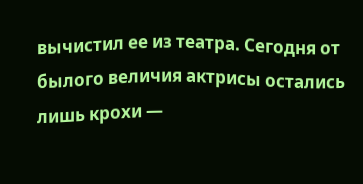вычистил ее из театра. Сегодня от былого величия актрисы остались лишь крохи —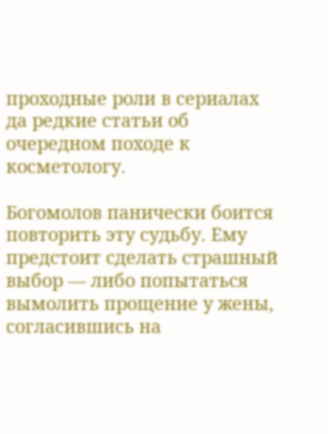проходные роли в сериалах да редкие статьи об очередном походе к косметологу.

Богомолов панически боится повторить эту судьбу. Ему предстоит сделать страшный выбор — либо попытаться вымолить прощение у жены, согласившись на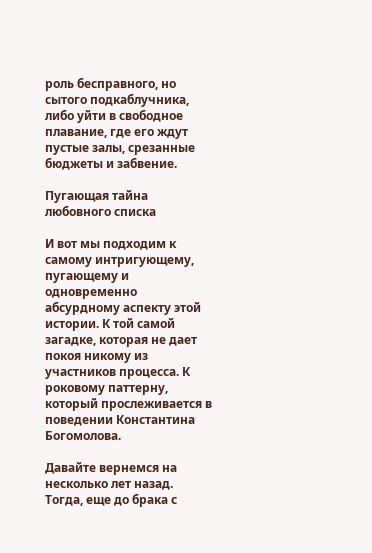роль бесправного, но сытого подкаблучника, либо уйти в свободное плавание, где его ждут пустые залы, срезанные бюджеты и забвение.

Пугающая тайна любовного списка

И вот мы подходим к самому интригующему, пугающему и одновременно абсурдному аспекту этой истории. К той самой загадке, которая не дает покоя никому из участников процесса. К роковому паттерну, который прослеживается в поведении Константина Богомолова.

Давайте вернемся на несколько лет назад. Тогда, еще до брака с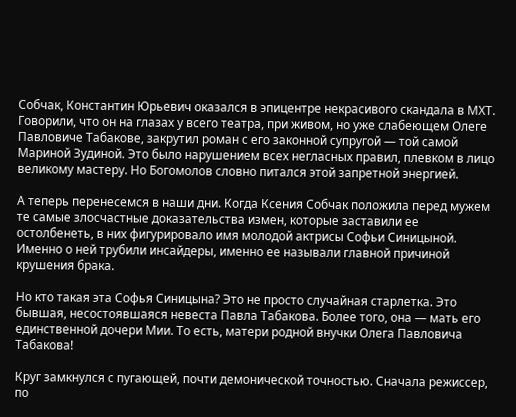Собчак, Константин Юрьевич оказался в эпицентре некрасивого скандала в МХТ. Говорили, что он на глазах у всего театра, при живом, но уже слабеющем Олеге Павловиче Табакове, закрутил роман с его законной супругой — той самой Мариной Зудиной. Это было нарушением всех негласных правил, плевком в лицо великому мастеру. Но Богомолов словно питался этой запретной энергией.

А теперь перенесемся в наши дни. Когда Ксения Собчак положила перед мужем те самые злосчастные доказательства измен, которые заставили ее остолбенеть, в них фигурировало имя молодой актрисы Софьи Синицыной. Именно о ней трубили инсайдеры, именно ее называли главной причиной крушения брака.

Но кто такая эта Софья Синицына? Это не просто случайная старлетка. Это бывшая, несостоявшаяся невеста Павла Табакова. Более того, она — мать его единственной дочери Мии. То есть, матери родной внучки Олега Павловича Табакова!

Круг замкнулся с пугающей, почти демонической точностью. Сначала режиссер, по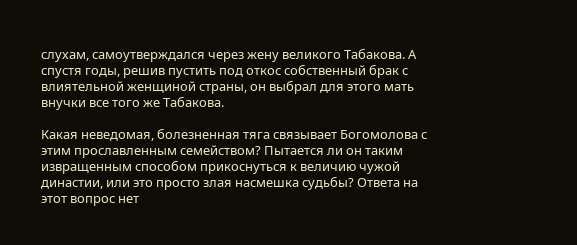слухам, самоутверждался через жену великого Табакова. А спустя годы, решив пустить под откос собственный брак с влиятельной женщиной страны, он выбрал для этого мать внучки все того же Табакова.

Какая неведомая, болезненная тяга связывает Богомолова с этим прославленным семейством? Пытается ли он таким извращенным способом прикоснуться к величию чужой династии, или это просто злая насмешка судьбы? Ответа на этот вопрос нет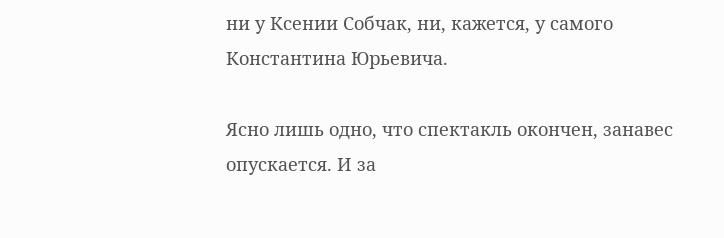ни у Ксении Собчак, ни, кажется, у самого Константина Юрьевича.

Ясно лишь одно, что спектакль окончен, занавес опускается. И за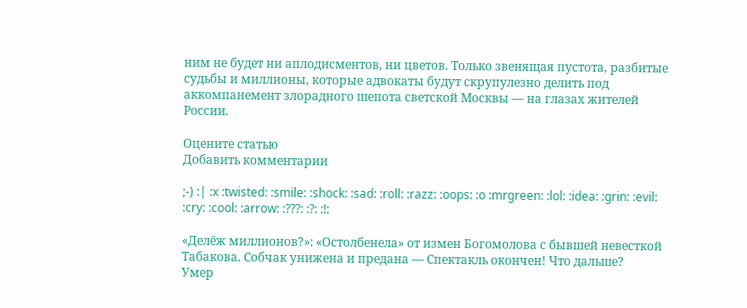ним не будет ни аплодисментов, ни цветов. Только звенящая пустота, разбитые судьбы и миллионы, которые адвокаты будут скрупулезно делить под аккомпанемент злорадного шепота светской Москвы — на глазах жителей России.

Оцените статью
Добавить комментарии

;-) :| :x :twisted: :smile: :shock: :sad: :roll: :razz: :oops: :o :mrgreen: :lol: :idea: :grin: :evil: :cry: :cool: :arrow: :???: :?: :!:

«Делёж миллионов?»: «Остолбенела» от измен Богомолова с бывшей невесткой Табакова. Собчак унижена и предана — Спектакль окончен! Что дальше?
Умер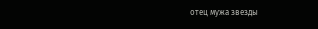отец мужа звезды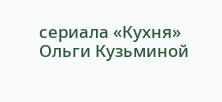сериала «Кухня» Ольги Кузьминой